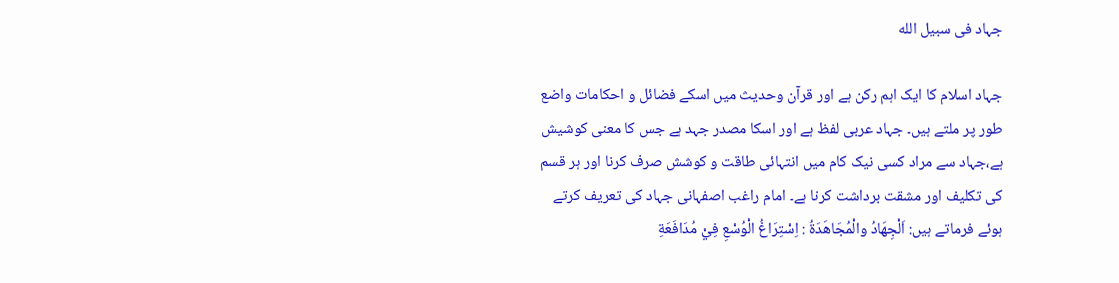جہاد فی سبیل الله

جہاد اسلام کا ایک اہم رکن ہے اور قرآن وحدیث میں اسکے فضائل و احکامات واضع طور پر ملتے ہیں۔ جہاد عربی لفظ ہے اور اسکا مصدر جہد ہے جس کا معنی کوشیش ہے،جہاد سے مراد کسی نیک کام میں انتہائی طاقت و کوشش صرف کرنا اور ہر قسم کی تکلیف اور مشقت برداشت کرنا ہے۔ امام راغب اصفہانی جہاد کی تعریف کرتے ہوئے فرماتے ہیں: اَلْجِهَادُ والْمُجَاهَدَةُ : اِسْتِرَاغُ الْوُسْعِ فِيْ مُدَافَعَةِ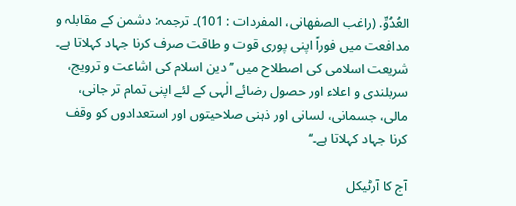العُدُوِّ. (راغب الصفهانی، المفردات : 101)۔ ترجمہ: دشمن کے مقابلہ و مدافعت میں فوراً اپنی پوری قوت و طاقت صرف کرنا جہاد کہلاتا ہے۔ شریعت اسلامی کی اصطلاح میں ’’دین اسلام کی اشاعت و ترویج، سربلندی و اعلاء اور حصول رضائے الٰہی کے لئے اپنی تمام تر جانی، مالی، جسمانی، لسانی اور ذہنی صلاحیتوں اور استعدادوں کو وقف کرنا جہاد کہلاتا ہے۔‘‘

آج کا آرٹیکل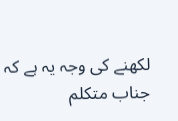لکھنے کی وجہ یہ ہے کہ جناب متکلم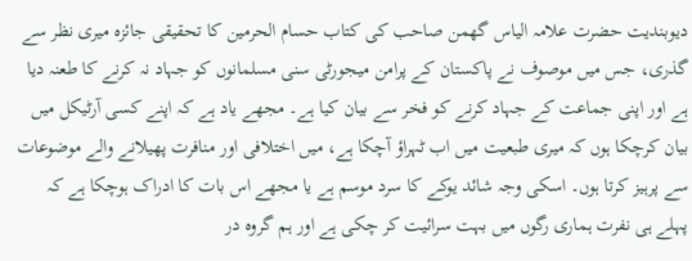دیوبندیت حضرت علامہ الیاس گھمن صاحب کی کتاب حسام الحرمین کا تحقیقی جائزہ میری نظر سے گذری، جس میں موصوف نے پاکستان کے پرامن میجورٹی سنی مسلمانوں کو جہاد نہ کرنے کا طعنہ دیا ہے اور اپنی جماعت کے جہاد کرنے کو فخر سے بیان کیا ہے۔ مجھے یاد ہے کہ اپنے کسی آرٹیکل میں بیان کرچکا ہوں کہ میری طبعیت میں اب ٹہراؤ آچکا ہے، میں اختلافی اور منافرت پھیلانے والے موضوعات سے پرہیز کرتا ہوں۔ اسکی وجہ شائد یوکے کا سرد موسم ہے یا مجھے اس بات کا ادراک ہوچکا ہے کہ پہلے ہی نفرت ہماری رگوں میں بہت سرائیت کر چکی ہے اور ہم گروہ در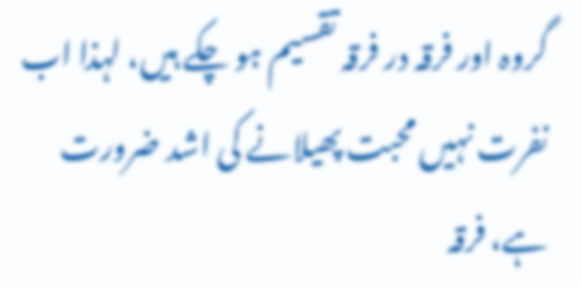گروہ اور فرقہ در فرقہ تقسیم ہو چکے ہیں، لہذا اب نفرت نہیں محبت پھیلانے کی اشد ضرورت ہے، فرقہ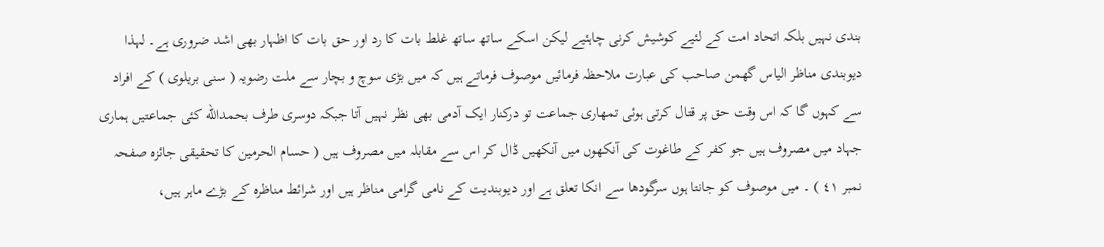بندی نہیں بلکہ اتحاد امت کے لئیے کوشیش کرنی چاہئیے لیکن اسکے ساتھ ساتھ غلط بات کا رد اور حق بات کا اظہار بھی اشد ضروری ہے۔ لہذا دیوبندی مناظر الیاس گھمن صاحب کی عبارت ملاحظہ فرمائیں موصوف فرماتے ہیں کہ میں بڑی سوچ و بچار سے ملت رضویہ ( سنی بریلوی ) کے افراد سے کہوں گا کہ اس وقت حق پر قتال کرتی ہوئی تمھاری جماعت تو درکنار ایک آدمی بھی نظر نہیں آتا جبکہ دوسری طرف بحمدالله کئی جماعتیں ہماری جہاد میں مصروف ہیں جو کفر کے طاغوت کی آنکھوں میں آنکھیں ڈال کر اس سے مقابلہ میں مصروف ہیں ( حسام الحرمین کا تحقیقی جائزہ صفحہ نمبر ٤١ ) ۔ میں موصوف کو جانتا ہوں سرگودھا سے انکا تعلق ہے اور دیوبندیت کے نامی گرامی مناظر ہیں اور شرائط مناظرہ کے بڑے ماہر ہیں،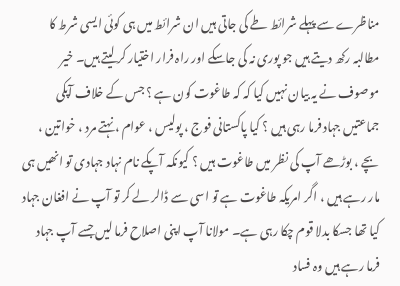مناظرے سے پہلے شرائط طے کی جاتی ہیں ان شرائط میں ہی کوئی ایسی شرط کا مطالبہ رکھ دیتے ہیں جو پوری نہ کی جاسکے اور راہ فرار اختیار کر لیتے ہیں۔ خیر موصوف نے یہ بیان نہیں کیا کہ کہ طاغوت کون ہے ؟ جس کے خلاف آپکی جماعتیں جہاد فرما رہی ہیں ؟ کیا پاکستانی فوج ، پولیس ، عوام ، نہتے مرد ، خواتین ، بچے ، بوڑھے آپ کی نظر میں طاغوت ہیں ؟ کیونکہ آپکے نام نہاد جہادی تو انھیں ہی مار رہے ہیں ، اگر امریکہ طاغوت ہے تو اسی سے ڈالر لے کر تو آپ نے افغان جہاد کیا تھا جسکا بدلا قوم چکا رہی ہے۔ مولانا آپ اپنی اصلاح فرما لیں جسے آپ جہاد فرما رہے ہیں وہ فساد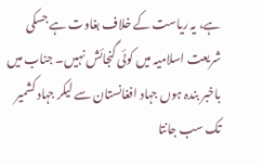ہے، یہ ریاست کے خلاف بغاوت ہے جسکی شریعت اسلامیہ میں کوئی گنجائش نہیں۔ جناب میں باخبر بندہ ہوں جہاد افغانستان سے لیکر جہاد کشمیر تک سب جانتا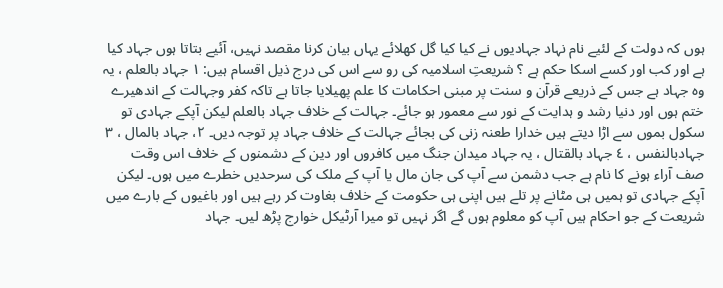ہوں کہ دولت کے لئیے نام نہاد جہادیوں نے کیا کیا گل کھلائے یہاں بیان کرنا مقصد نہیں، آئیے بتاتا ہوں جہاد کیا ہے اور کب اور کسے اسکا حکم ہے ؟ شریعتِ اسلامیہ کی رو سے اس کی درج ذیل اقسام ہیں: ١ جہاد بالعلم ، یہ وہ جہاد ہے جس کے ذریعے قرآن و سنت پر مبنی احکامات کا علم پھیلایا جاتا ہے تاکہ کفر وجہالت کے اندھیرے ختم ہوں اور دنیا رشد و ہدایت کے نور سے معمور ہو جائے۔ جہالت کے خلاف جہاد بالعلم لیکن آپکے جہادی تو سکول بموں سے اڑا دیتے ہیں خدارا طعنہ زنی کی بجائے جہالت کے خلاف جہاد پر توجہ دیں۔ ٢، جہاد بالمال ، ٣ جہادبالنفس ، ٤ جہاد بالقتال ، یہ جہاد میدان جنگ میں کافروں اور دین کے دشمنوں کے خلاف اس وقت صف آراء ہونے کا نام ہے جب دشمن سے آپ کی جان مال یا آپ کے ملک کی سرحدیں خطرے میں ہوں۔ لیکن آپکے جہادی تو ہمیں ہی مٹانے پر تلے ہیں اپنی ہی حکومت کے خلاف بغاوت کر رہے ہیں اور باغیوں کے بارے میں شریعت کے جو احکام ہیں آپ کو معلوم ہوں گے اگر نہیں تو میرا آرٹیکل خوارج پڑھ لیں۔ جہاد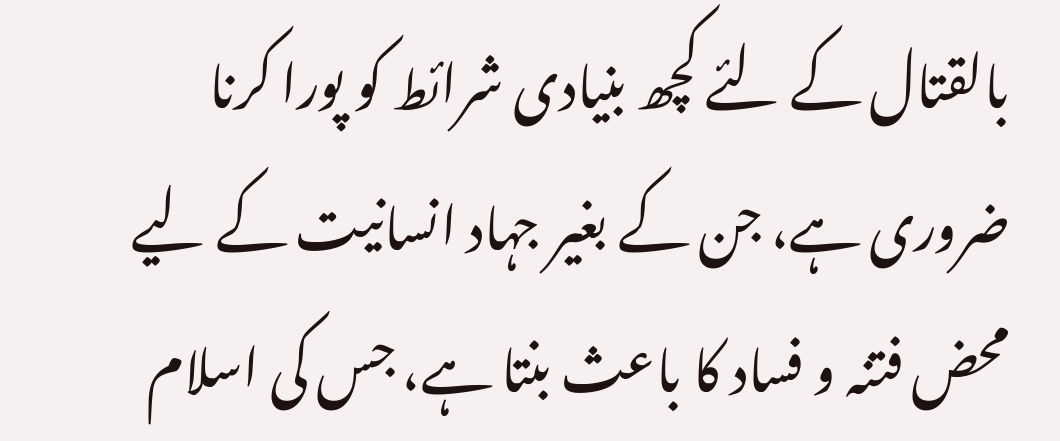بالقتال کے لئے کچھ بنیادی شرائط کو پورا کرنا ضروری ہے، جن کے بغیر جہاد انسانیت کے لیے محض فتنہ و فساد کا باعث بنتا ہے، جس کی اسلام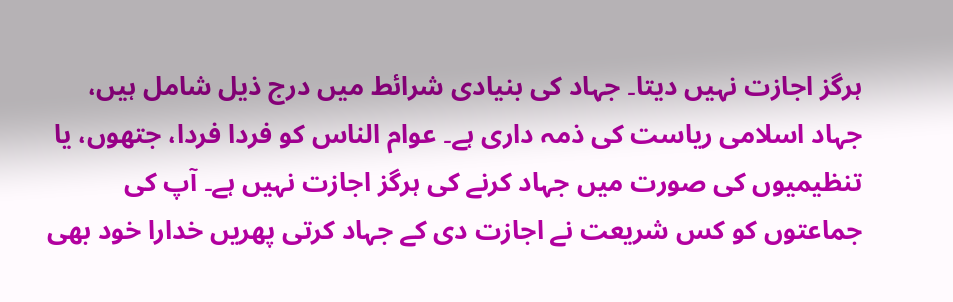ہرگز اجازت نہیں دیتا۔ جہاد کی بنیادی شرائط میں درج ذیل شامل ہیں، جہاد اسلامی ریاست کی ذمہ داری ہے۔ عوام الناس کو فردا فردا، جتھوں، یا تنظیمیوں کی صورت میں جہاد کرنے کی ہرگز اجازت نہیں ہے۔ آپ کی جماعتوں کو کس شریعت نے اجازت دی کے جہاد کرتی پھریں خدارا خود بھی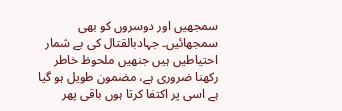سمجھیں اور دوسروں کو بھی سمجھائیں۔ جہادبالقتال کی بے شمار احتیاطیں ہیں جنھیں ملحوظ خاطر رکھنا ضروری ہے، مضمون طویل ہو گیا ہے اسی پر اکتفا کرتا ہوں باقی پھر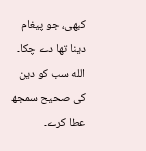کبھی، جو پیغام دینا تھا دے چکا۔ الله سب کو دین کی صحیح سمجھ عطا کرے۔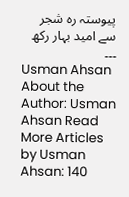پیوستہ رہ شجر سے امید بہار رکھ ۔۔۔
Usman Ahsan
About the Author: Usman Ahsan Read More Articles by Usman Ahsan: 140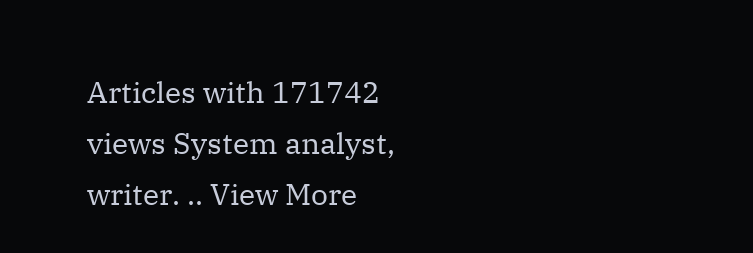Articles with 171742 views System analyst, writer. .. View More